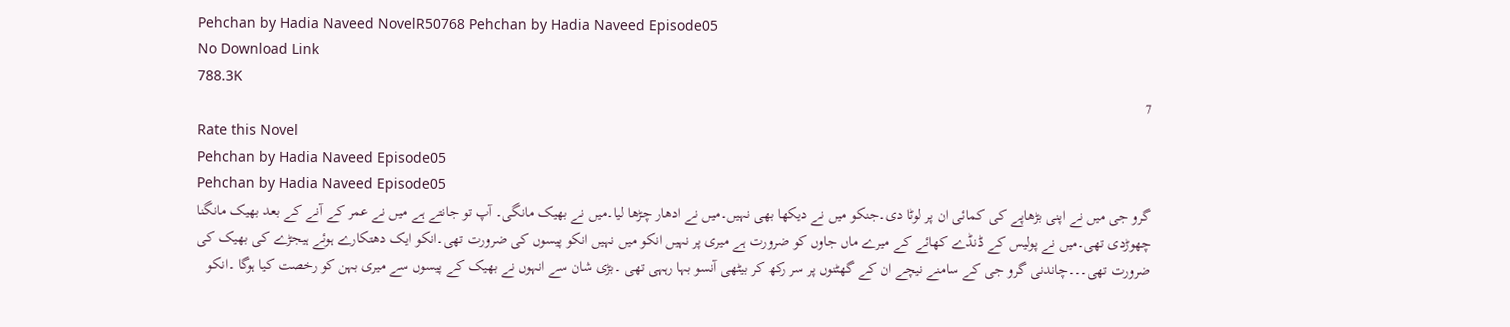Pehchan by Hadia Naveed NovelR50768 Pehchan by Hadia Naveed Episode05
No Download Link
788.3K
7
Rate this Novel
Pehchan by Hadia Naveed Episode05
Pehchan by Hadia Naveed Episode05
گرو جی میں نے اپنی بڑھاپے کی کمائی ان پر لوٹا دی۔جنکو میں نے دیکھا بھی نہیں۔میں نے ادھار چڑھا لیا۔میں نے بھیک مانگی۔ آپ تو جانتے ہے میں نے عمر کے آنے کے بعد بھیک مانگنا چھوڑدی تھی۔میں نے پولیس کے ڈنڈے کھائے کے میرے ماں جاوں کو ضرورت ہے میری پر نہیں انکو میں نہیں انکو پیسوں کی ضرورت تھی۔انکو ایک دھتکارے ہوئے ہیجڑے کی بھیک کی ضرورت تھی۔۔۔چاندنی گرو جی کے سامنے نیچے ان کے گھٹنوں پر سر رکھ کر بیٹھی آنسو بہا رہہی تھی ۔بڑی شان سے انہوں نے بھیک کے پیسوں سے میری بہن کو رخصت کیا ہوگا ۔انکو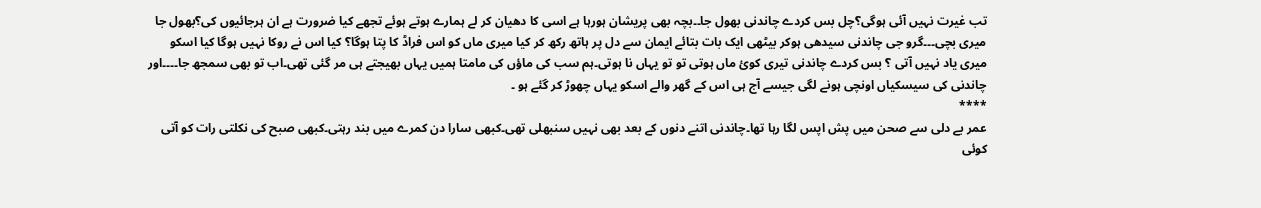تب غیرت نہیں آئی ہوگی؟چل بس کردے چاندنی بھول جا۔۔بچہ بھی پریشان ہورہا ہے اسی کا دھیان کر لے ہمارے ہوتے ہوئے تجھے کیا ضرورت ہے ان ہرجائیوں کی؟بھول جا میری بچی۔۔۔گرو جی چاندنی سیدھی ہوکر بیٹھی ایک بات بتائے ایمان سے دل پر ہاتھ رکھ کر کیا میری ماں کو اس فراڈ کا پتا ہوگا؟ کیا اس نے روکا نہیں ہوگا کیا اسکو میری یاد نہیں آتی ؟ بس کردے چاندنی تیری کوئ ماں ہوتی تو تو یہاں نا ہوتی۔ہم سب کی ماؤں کی مامتا ہمیں یہاں بھیجتے ہی مر گئی تھی۔اب تو بھی سمجھ جا۔۔۔۔اور چاندنی کی سیسکیاں اونچی ہونے لگی جیسے آج ہی اس کے گھر والے اسکو یہاں چھوڑ کر گئے ہو ۔
****
عمر بے دلی سے صحن میں پش اپس لگا رہا تھا۔چاندنی اتنے دنوں کے بعد بھی نہیں سنبھلی تھی۔کبھی سارا دن کمرے میں بند رہتی۔کبھی صبح کی نکلتی رات کو آتی کوئی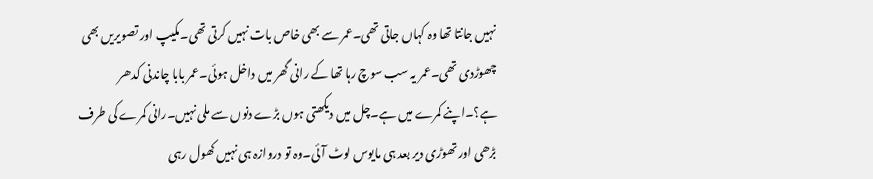نہیں جانتا تھا وہ کہاں جاتی تھی۔عمر سے بھی خاص بات نہیں کرتی تھی۔مکیپ اور تصویریں بھی چھوڑدی تھی۔عمر یہ سب سوچ رہا تھا کے رانی گھر میں داخل ہوئی۔عمر بابا چاندنی کدھر ہے؟۔اپنے کمرے میں ہے۔چل میں دیکھتی ہوں بڑے دنوں سے ملی نہیں۔رانی کمرے کی طرف بڑھی اور تھوڑی دیر بعد ہی مایوس لوٹ آئی۔وہ تو دروازہ ہی نہیں کھول رہی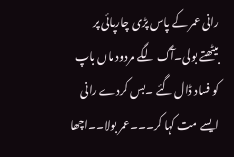رانی عمر کے پاس پڑی چارپائی پر بیٹھتے بولی۔آگ لگے مردود ماں باپ کو فساد ڈال گئے ۔بس کردے رانی ایسے مت کہا کر۔۔۔عمر بولا۔۔اچھا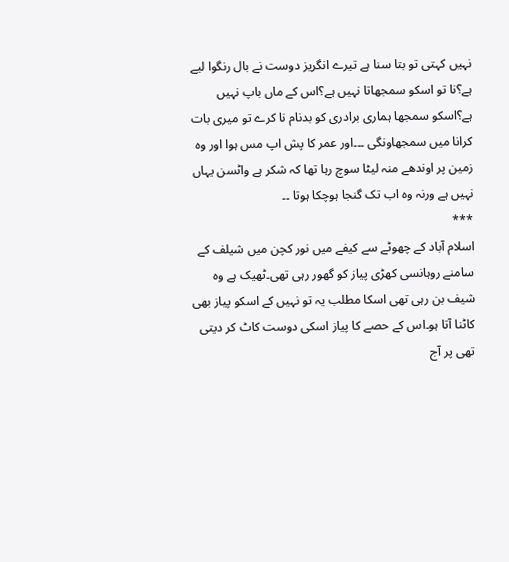نہیں کہتی تو بتا سنا ہے تیرے انگریز دوست نے بال رنگوا لیے ہے؟نا تو اسکو سمجھاتا نہیں ہے؟اس کے ماں باپ نہیں ہے؟اسکو سمجھا ہماری برادری کو بدنام نا کرے تو میری بات کرانا میں سمجھاونگی ۔۔۔اور عمر کا پش اپ مس ہوا اور وہ زمین پر اوندھے منہ لیٹا سوچ رہا تھا کہ شکر ہے واٹسن یہاں نہیں ہے ورنہ وہ اب تک گنجا ہوچکا ہوتا ۔۔
***
اسلام آباد کے چھوٹے سے کیفے میں نور کچن میں شیلف کے سامنے روہانسی کھڑی پیاز کو گھور رہی تھی۔ٹھیک ہے وہ شیف بن رہی تھی اسکا مطلب یہ تو نہیں کے اسکو پیاز بھی کاٹنا آتا ہو۔اس کے حصے کا پیاز اسکی دوست کاٹ کر دیتی تھی پر آج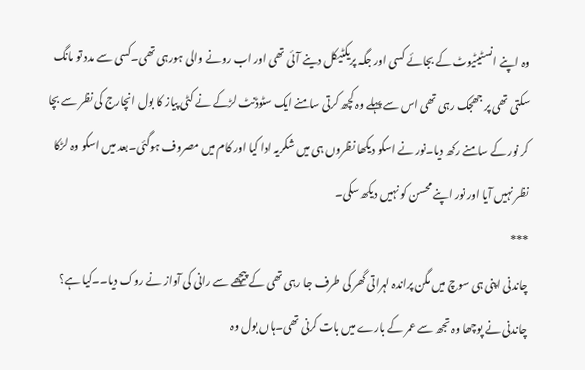وہ اپنے انسٹیٹیوٹ کے بجائے کسی اور جگہ پریکٹیکل دینے آئی تھی اور اب رونے والی ہورہی تھی۔کسی سے مدد تو مانگ سکتی تھی پر جھجک رہی تھی اس سے پہلے وہ کچھ کرتی سامنے ایک سٹوڈنٹ لڑکے نے کٹی پیاز کا بول انچارج کی نظر سے بچا کر نور کے سامنے رکھ دیا۔نور نے اسکو دیکھا نظروں ہی میں شکریہ ادا کیا اور کام میں مصروف ہوگئی۔بعد میں اسکو وہ لڑکا نظر نہیں آیا اور نور اپنے محسن کو نہیں دیکھ سکی۔
***
چاندنی اپنی ہی سوچ میں مگن پراندہ لہراتی گھر کی طرف جا رہی تھی کے پیچھے سے رانی کی آواز نے روک دیا۔۔کیا ہے؟ چاندنی نے پوچھا وہ تجھ سے عمر کے بارے میں بات کرنی تھی۔ہاں بول وہ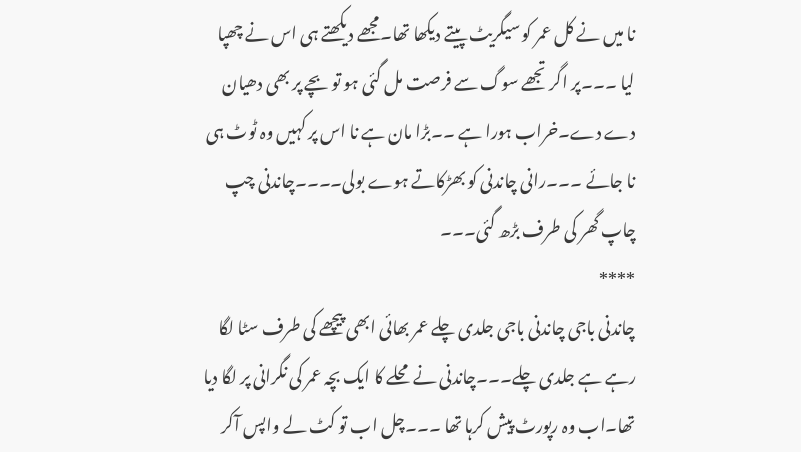نا میں نے کل عمر کو سیگریٹ پیتے دیکھا تھا۔مجھے دیکھتے ہی اس نے چھپا لیا ۔۔۔پر اگر تجھے سوگ سے فرصت مل گئی ہو تو بچے پر بھی دھیان دے دے۔خراب ہورا ہے ۔۔بڑا مان ہے نا اس پر کہیں وہ ٹوٹ ہی نا جائے ۔۔۔رانی چاندنی کو بھڑکاتے ہوے بولی۔۔۔۔چاندنی چپ چاپ گھر کی طرف بڑھ گئی۔۔۔
****
چاندنی باجی چاندنی باجی جلدی چلے عمر بھائی ابھی پیچھے کی طرف سٹا لگا رہے ہے جلدی چلے۔۔۔چاندنی نے محلے کا ایک بچہ عمر کی نگرانی پر لگا دیا تھا۔اب وہ رپورٹ پیش کرہا تھا ۔۔۔چل اب تو کٹ لے واپس آکر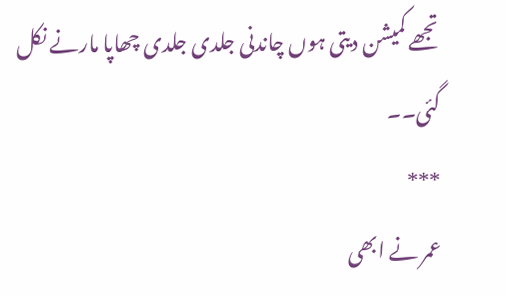تجھے کمیشن دیتی ہوں چاندنی جلدی جلدی چھاپا مارنے نکل گئی۔۔
***
عمر نے ابھی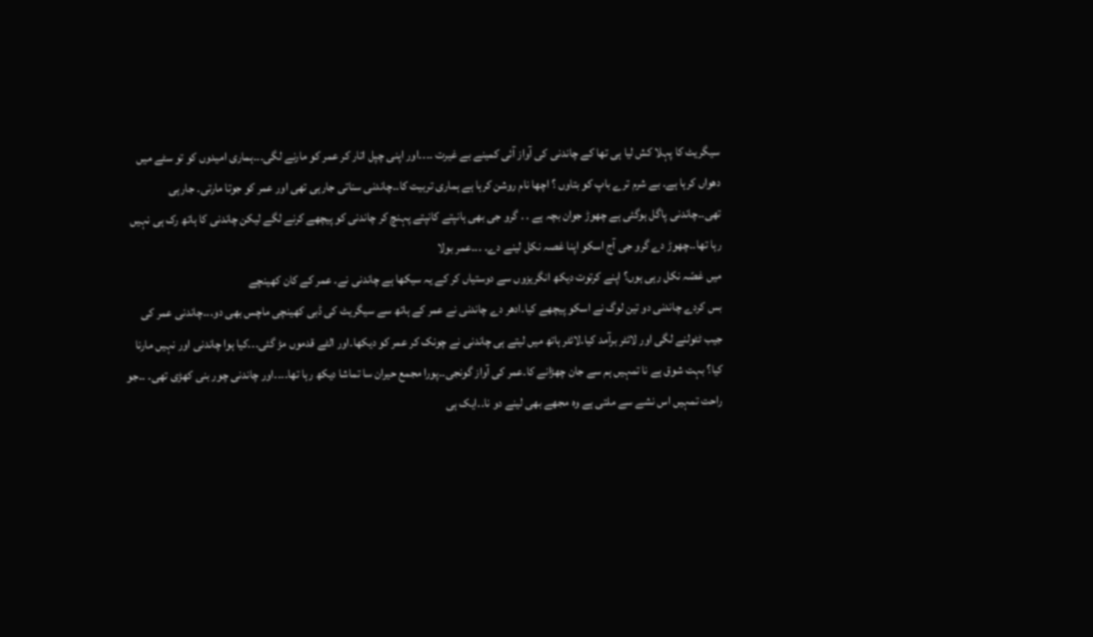سیگریٹ کا پہلا کش لیا ہی تھا کے چاندنی کی آواز آئی کمینے بے غیرت ۔۔۔۔اور اپنی چپل اتار کر عمر کو مارنے لگی۔۔۔ہماری امیدوں کو تو سٹے میں دھواں کرہا ہے۔ بے شرم ترے باپ کو بتاوں ؟ اچھا نام روشن کرہا ہے ہماری تربیت کا۔۔چاندنی سناتی جارہی تھی اور عمر کو جوتا مارتی۔ جارہی تھی۔۔چاندنی پاگل ہوگئی ہے چھوڑ جوان بچہ ہے . . گرو جی بھی ہانپتے کانپتے پہنچ کر چاندنی کو پیچھے کرنے لگے لیکن چاندنی کا ہاتھ رک ہی نہیں رہا تھا۔۔چھوڑ دے گرو جی آج اسکو اپنا غصہ نکل لینے دے۔ ۔۔۔عمر بولا
میں غصّہ نکل رہی ہوں؟ اپنے کرتوت دیکھ انگریزوں سے دوستیاں کر کے یہ سیکھا ہے چاندنی نے۔ عمر کے کان کھینچے
بس کردے چاندنی دو تین لوگ نے اسکو پیچھے کیا۔ادھر دے چاندنی نے عمر کے ہاتھ سے سیگریٹ کی ڈبی کھینچی ماچس بھی دو۔۔۔چاندنی عمر کی جیب ٹٹولنے لگی اور لائٹر برآمد کیا۔لائٹر ہاتھ میں لیتے ہی چاندنی نے چونک کر عمر کو دیکھا۔اور الٹے قدموں مڑ گئی۔۔۔کیا ہوا چاندنی اور نہیں مارنا کیا؟ بہت شوق ہے نا تمہیں ہم سے جان چھڑانے کا۔عمر کی آواز گونجی۔۔پورا مجمع حیران سا تماشا دیکھ رہا تھا۔۔۔۔اور چاندنی چور بنی کھڑی تھی۔ ۔۔جو راحت تمہیں اس نشے سے ملتی ہے وہ مجھے بھی لینے دو نا۔۔ایک ہی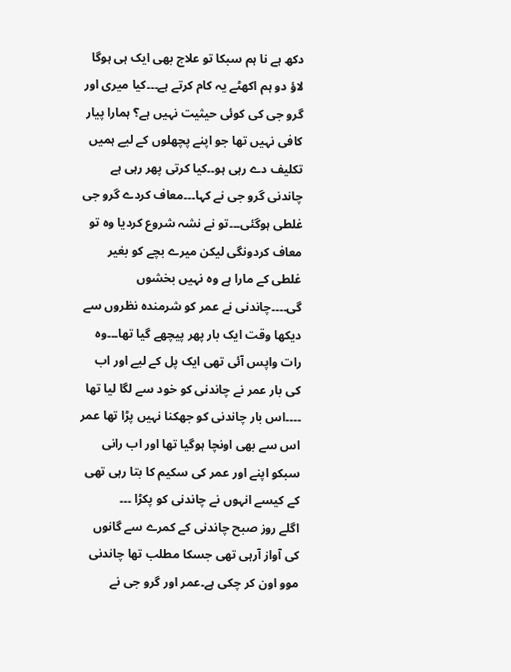دکھ ہے نا ہم سبکا تو علاج بھی ایک ہی ہوگا لاؤ دو ہم اکھٹے یہ کام کرتے ہے۔۔۔کیا میری اور گرو جی کی کوئی حیثیت نہیں ہے؟ ہمارا پیار کافی نہیں تھا جو اپنے پچھلوں کے لیے ہمیں تکلیف دے رہی ہو۔۔کیا کرتی پھر رہی ہے چاندنی گرو جی نے کہا۔۔۔معاف کردے گرو جی غلطی ہوگئی۔۔۔تو نے نشہ شروع کردیا وہ تو معاف کردونگی لیکن میرے بچے کو بغیر غلطی کے مارا ہے وہ نہیں بخشوں گی۔۔۔۔چاندنی نے عمر کو شرمندہ نظروں سے دیکھا وقت ایک بار پھر پیچھے گیا تھا۔۔۔وہ رات واپس آئی تھی ایک پل کے لیے اور اب کی بار عمر نے چاندنی کو خود سے لگا لیا تھا ۔۔۔۔اس بار چاندنی کو جھکنا نہیں پڑا تھا عمر اس سے بھی اونچا ہوگیا تھا اور اب رانی سبکو اپنے اور عمر کی سکیم کا بتا رہی تھی کے کیسے انہوں نے چاندنی کو پکڑا ۔۔۔
اگلے روز صبح چاندنی کے کمرے سے گانوں کی آواز آرہی تھی جسکا مطلب تھا چاندنی موو اون کر چکی ہے۔عمر اور گرو جی نے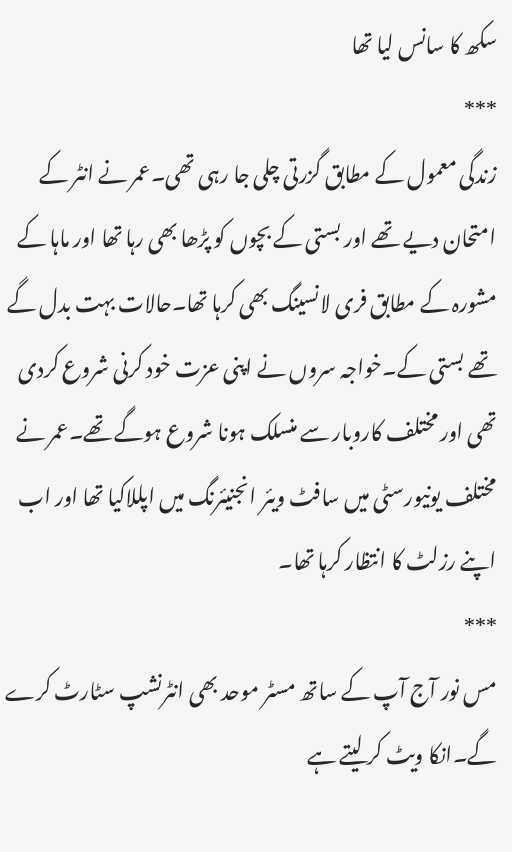سکھ کا سانس لیا تھا
***
زندگی معمول کے مطابق گزرتی چلی جا رہی تھی۔عمر نے انٹر کے امتحان دیے تھے اور بستی کے بچوں کو پڑھا بھی رہا تھا اور ماہا کے مشورہ کے مطابق فری لانسینگ بھی کرہا تھا۔حالات بہت بدل گے تھے بستی کے۔خواجہ سروں نے اپنی عزت خود کرنی شروع کردی تھی اور مختلف کاروبار سے منسلک ہونا شروع ہوگے تھے۔عمر نے مختلف یونیورسٹی میں سافٹ ویئر انجنیئرنگ میں اپللاکیا تھا اور اب اپنے رزلٹ کا انتظار کرہا تھا۔
***
مس نور آج آپ کے ساتھ مسٹر موحد بھی انٹرنشپ سٹارٹ کرے گے۔انکا ویٹ کر لیتے ہے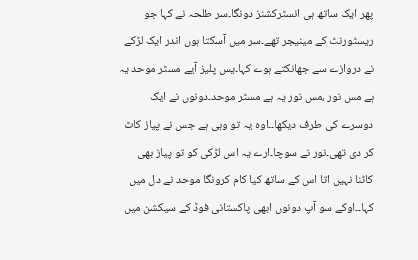پھر ایک ساتھ ہی انسٹرکشنز دونگا۔سر طلحہ نے کہا جو ریسٹورنٹ کے مینیجر تھے۔سر میں آسکتا ہوں اندر ایک لڑکے نے دروازے سے جھانکتے ہوے کہا۔یس پلیز آیے مسٹر موحد یہ ہے مس نور ،مس نور یہ ہے مسٹر موحد۔دونوں نے ایک دوسرے کی طرف دیکھا۔۔اوہ یہ تو وہی ہے جس نے پیاز کاٹ کر دی تھی۔نور نے سوچا۔ارے یہ اس لڑکی کو تو پیاز بھی کاٹنا نہیں اتا اس کے ساتھ کیا کام کرونگا موحد نے دل میں کہا۔۔اوکے سو آپ دونوں ابھی پاکستانی فوڈ کے سیکشن میں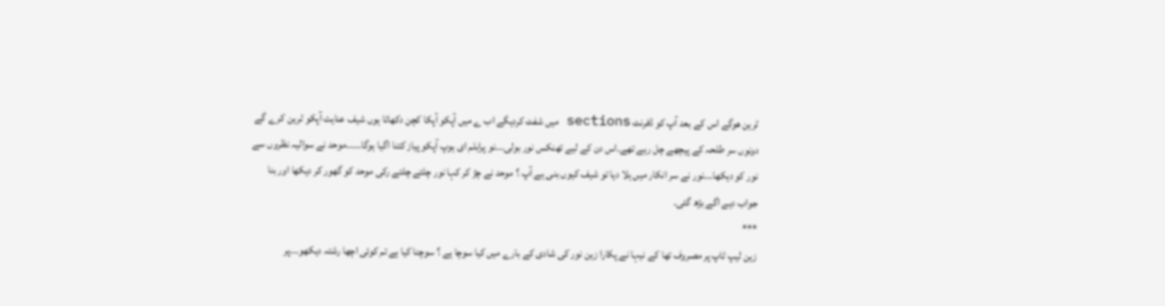ٹرین ھوگے اس کے بعد آپ کو ڈفرنٹ sections میں شفٹ کردیگے اب ے میں آپکو آپکا کچن دکھاتا ہوں شیف عنایت آپکو ٹرین کرے گے
دونوں سر طلحہ کے پیچھے چل رہے تھے۔اس دن کے لیے تھنکس نور بولی۔۔۔نو پرابلم ای ہوپ آپکو پیاز کتنا اگیا ہوگا۔۔۔۔۔موحد نے سوالیہ نظروں سے نور کو دیکھا۔۔۔نور نے سر انکار میں ہلا دیا تو شیف کیوں بنی ہے آپ ؟ موحد نے چڑ کر کہا نور چلتے چلتے رکی موحد کو گھور کر دیکھا اور بنا جواب دیے اگے بڑھ گئی۔
***
زین لیپ ٹاپ پر مصروف تھا کے نیہا نے پکارا زین نور کی شادی کے بارے میں کیا سوچا ہے ؟ سوچنا کیا ہے تم کوئی اچھا رشتہ دیکھو۔۔۔پر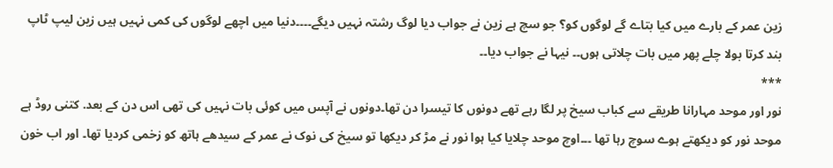زین عمر کے بارے میں کیا بتاے گے لوگوں کو؟ جو سچ ہے زین نے جواب دیا لوگ رشتہ نہیں دیگے۔۔۔۔دنیا میں اچھے لوگوں کی کمی نہیں ہیں زین لیپ ٹاپ بند کرتا بولا چلے پھر میں بات چلاتی ہوں۔۔ نیہا نے جواب دیا۔۔
***
نور اور موحد مہارانا طریقے سے کباب سیخ پر لگا رہے تھے دونوں کا تیسرا دن تھا۔دونوں نے آپس میں کوئی بات نہیں کی تھی اس دن کے بعد. کتنی روڈ ہے موحد نور کو دیکھتے ہوے سوچ رہا تھا ۔۔۔اوچ موحد چلایا کیا ہوا نور نے مڑ کر دیکھا تو سیخ کی نوک نے عمر کے سیدھے ہاتھ کو زخمی کردیا تھا۔ اور اب خون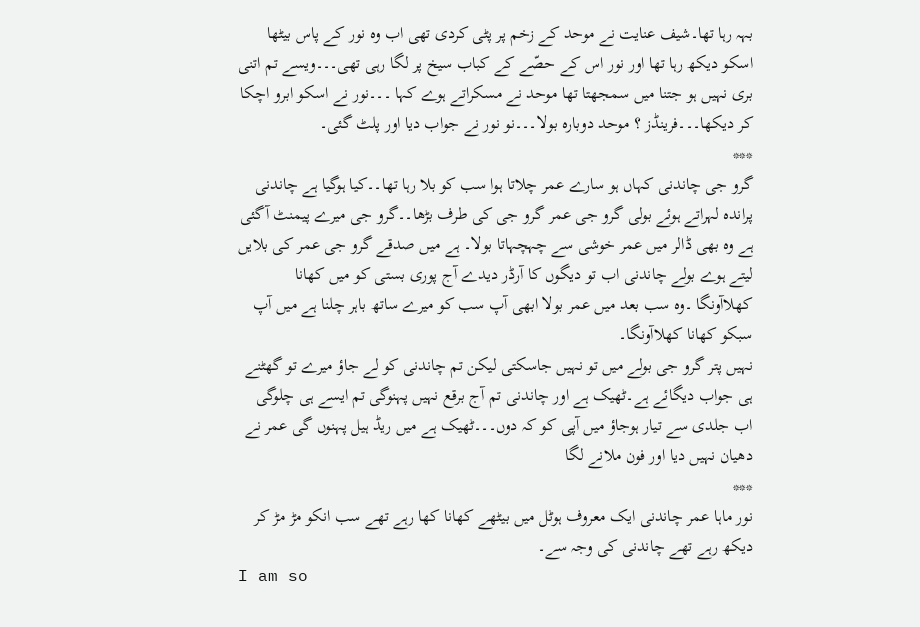بہہ رہا تھا۔شیف عنایت نے موحد کے زخم پر پٹی کردی تھی اب وہ نور کے پاس بیٹھا اسکو دیکھ رہا تھا اور نور اس کے حصّے کے کباب سیخ پر لگا رہی تھی۔۔۔ویسے تم اتنی بری نہیں ہو جتنا میں سمجھتا تھا موحد نے مسکراتے ہوے کہا ۔۔۔نور نے اسکو ابرو اچکا کر دیکھا۔۔۔فرینڈز ؟ موحد دوبارہ بولا۔۔۔نو نور نے جواب دیا اور پلٹ گئی۔
***
گرو جی چاندنی کہاں ہو سارے عمر چلاتا ہوا سب کو بلا رہا تھا۔۔کیا ہوگیا ہے چاندنی پراندہ لہراتے ہوئے بولی گرو جی عمر گرو جی کی طرف بڑھا۔۔گرو جی میرے پیمنٹ آگئی ہے وہ بھی ڈالر میں عمر خوشی سے چہچہاتا بولا۔ ہے میں صدقے گرو جی عمر کی بلایں لیتے ہوے بولے چاندنی اب تو دیگوں کا آرڈر دیدے آج پوری بستی کو میں کھانا کھلاآونگا ۔وہ سب بعد میں عمر بولا ابھی آپ سب کو میرے ساتھ باہر چلنا ہے میں آپ سبکو کھانا کھلاآونگا۔
نہیں پتر گرو جی بولے میں تو نہیں جاسکتی لیکن تم چاندنی کو لے جاؤ میرے تو گھٹنے ہی جواب دیگائے ہے۔ٹھیک ہے اور چاندنی تم آج برقع نہیں پہنوگی تم ایسے ہی چلوگی اب جلدی سے تیار ہوجاؤ میں آپی کو کہ دوں۔۔۔ٹھیک ہے میں ریڈ ہیل پہنوں گی عمر نے دھیان نہیں دیا اور فون ملانے لگا
***
نور ماہا عمر چاندنی ایک معروف ہوٹل میں بیٹھے کھانا کھا رہے تھے سب انکو مڑ مڑ کر دیکھ رہے تھے چاندنی کی وجہ سے۔
I am so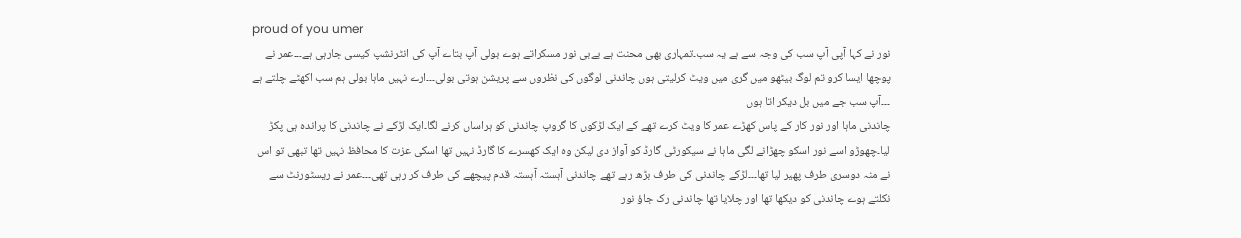proud of you umer
نور نے کہا آپی آپ سب کی وجہ سے ہے یہ سب۔تمہاری بھی محنت ہے بےبی نور مسکراتے ہوے بولی آپ بتاے آپ کی انٹرنشپ کیسی جارہی ہے۔۔۔عمر نے پوچھا ایسا کرو تم لوگ بیٹھو میں گری میں ویٹ کرلیتی ہوں چاندنی لوگوں کی نظروں سے پریشن ہوتی بولی۔۔۔ارے نہیں ماہا بولی ہم سب اکھٹے چلتے ہے ۔۔۔آپ سب جے میں بل دیکر اتا ہوں
چاندنی ماہا اور نور کار کے پاس کھڑے عمر کا ویٹ کرے تھے کے ایک لڑکوں کا گروپ چاندنی کو ہراساں کرنے لگا۔ایک لڑکے نے چاندنی کا پراندہ ہی پکڑ لیا۔چھوڑو اسے نور اسکو چھڑانے لگی ماہا نے سیکورٹی گارڈ کو آواز دی لیکن وہ ایک کھسرے کا گارڈ نہیں تھا اسکی عزت کا محافظ نہیں تھا تبھی تو اس نے منہ دوسری طرف پھیر لیا تھا۔۔۔لڑکے چاندنی کی طرف بڑھ رہے تھے چاندنی آہستہ آہستہ قدم پیچھے کی طرف کر رہی تھی۔۔۔عمر نے ریسٹورنٹ سے نکلتے ہوے چاندنی کو دیکھا تھا اور چلایا تھا چاندنی رک جاؤ نور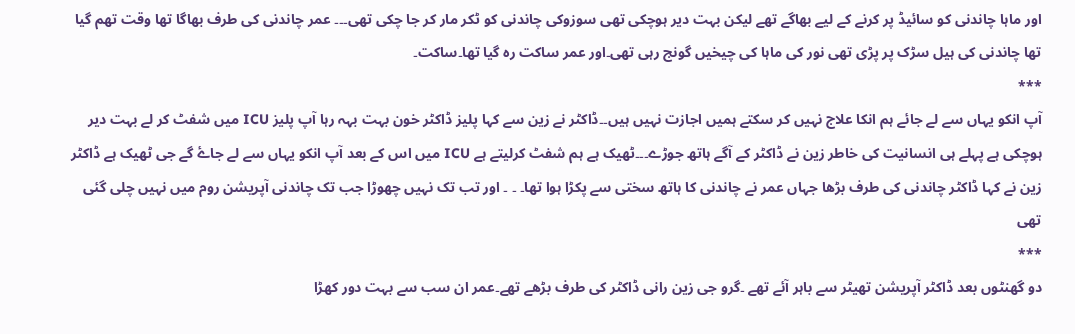اور ماہا چاندنی کو سائیڈ پر کرنے کے لیے بھاگے تھے لیکن بہت دیر ہوچکی تھی سوزوکی چاندنی کو ٹکر مار کر جا چکی تھی۔۔۔ عمر چاندنی کی طرف بھاگا تھا وقت تھم گیا تھا چاندنی کی ہیل سڑک پر پڑی تھی نور کی ماہا کی چیخیں گونج رہی تھی۔اور عمر ساکت رہ گیا تھا۔ساکت۔
***
آپ انکو یہاں سے لے جائے ہم انکا علاج نہیں کر سکتے ہمیں اجازت نہیں ہیں۔۔ڈاکٹر نے زین سے کہا پلیز ڈاکٹر خون بہت بہہ رہا آپ پلیز ICU میں شفٹ کر لے بہت دیر ہوچکی ہے پہلے ہی انسانیت کی خاطر زین نے ڈاکٹر کے آگے ہاتھ جوڑے۔۔۔ٹھیک ہے ہم شفٹ کرلیتے ہے ICU میں اس کے بعد آپ انکو یہاں سے لے جاۓ گے جی ٹھیک ہے ڈاکٹر زین نے کہا ڈاکٹر چاندنی کی طرف بڑھا جہاں عمر نے چاندنی کا ہاتھ سختی سے پکڑا ہوا تھا۔ ۔ ۔ اور تب تک نہیں چھوڑا جب تک چاندنی آپریشن روم میں نہیں چلی گئی تھی
***
دو گھنٹوں بعد ڈاکٹر آپریشن تھیٹر سے باہر آئے تھے ۔گرو جی زین رانی ڈاکٹر کی طرف بڑھے تھے۔عمر ان سب سے بہت دور کھڑا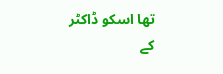تھا اسکو ڈاکٹر کے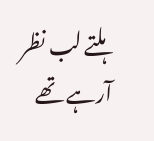ہلتے لب نظر آرہے تھے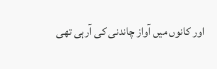اور کانوں میں آواز چاندنی کی آرہی تھی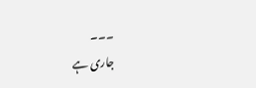۔۔۔
جاری ہے